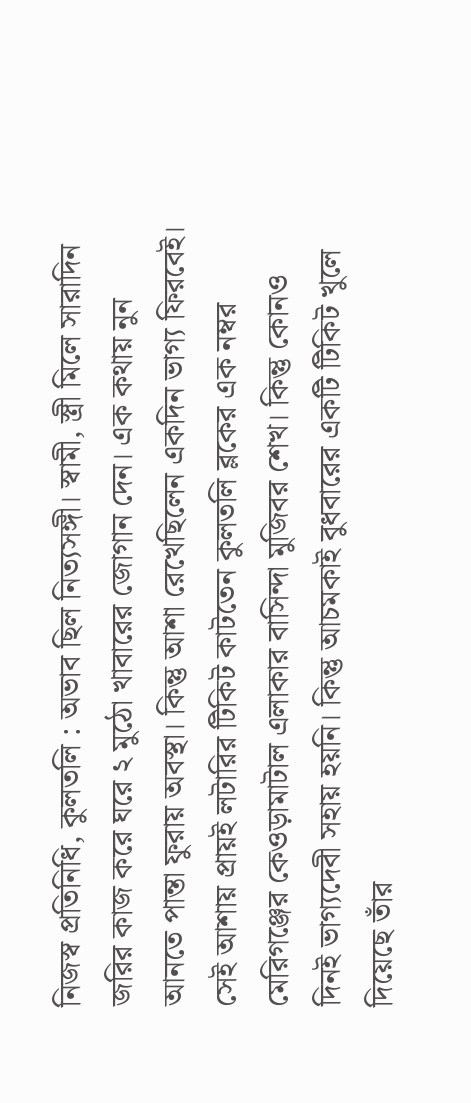নিজস্ব প্রতিনিধি, কুলতলি : অভাব ছিল নিত্যসঙ্গী। স্বামী, স্ত্রী মিলে সারাদিন জরির কাজ করে ঘরে ২ মুঠো খাবারের জোগান দেন। এক কথায় নুন আনতে পান্তা ফুরায় অবস্থা। কিন্তু আশা রেখেছিলেন একদিন ভাগ্য ফিরবেই। সেই আশায় প্রায়ই লটারির টিকিট কাটতেন কুলতলি ব্লকের এক নম্বর মেরিগঞ্জের কেওড়ামাটাল এলাকার বাসিন্দা মুজিবর শেখ। কিন্তু কোনও দিনই ভাগ্যদেবী সহায় হয়নি। কিন্তু আচমকাই বুধবারের একটি টিকিট খুলে দিয়েছে তাঁর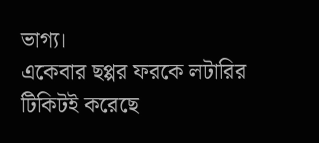ভাগ্য।
একেবার ছপ্পর ফরকে লটারির টিকিটই করেছে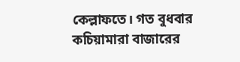কেল্লাফতে। গত বুধবার কচিয়ামারা বাজারের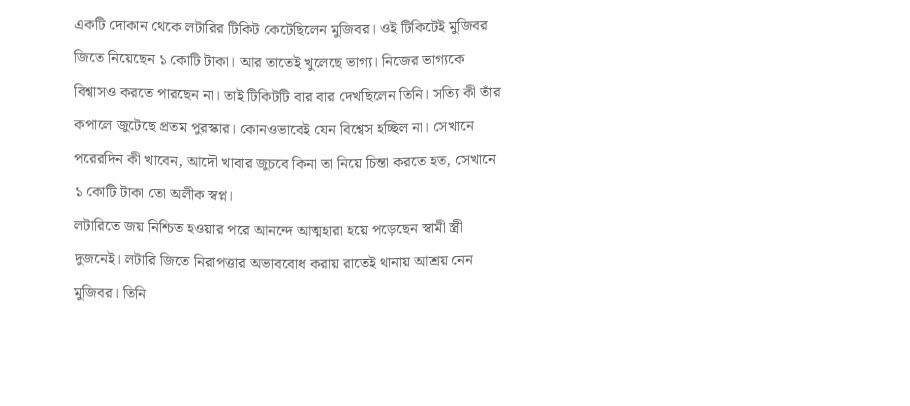একটি দোকান থেকে লটারির টিকিট কেটেছিলেন মুজিবর। ওই টিকিটেই মুজিবর জিতে নিয়েছেন ১ কোটি টাকা। আর তাতেই খুলেছে ভাগ্য। নিজের ভাগ্যকে বিশ্বাসও করতে পারছেন না। তাই টিকিটটি বার বার দেখছিলেন তিনি। সত্যি কী তাঁর কপালে জুটেছে প্রতম পুরস্কার। কোনওভাবেই যেন বিশ্বেস হচ্ছিল না। সেখানে পরেরদিন কী খাবেন, আদৌ খাবার জুচবে কিনা তা নিয়ে চিন্তা করতে হত, সেখানে ১ কোটি টাকা তো অলীক স্বপ্ন।
লটারিতে জয় নিশ্চিত হওয়ার পরে আনন্দে আত্মহারা হয়ে পড়েছেন স্বামী স্ত্রী দুজনেই। লটারি জিতে নিরাপত্তার অভাববোধ করায় রাতেই থানায় আশ্রয় নেন মুজিবর। তিনি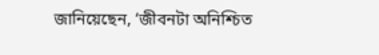জানিয়েছেন, ‘জীবনটা অনিশ্চিত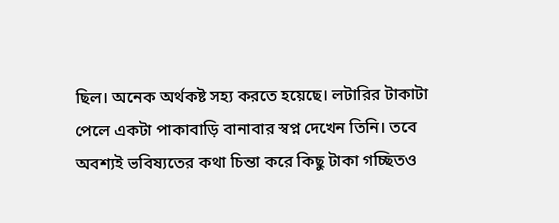ছিল। অনেক অর্থকষ্ট সহ্য করতে হয়েছে। লটারির টাকাটা পেলে একটা পাকাবাড়ি বানাবার স্বপ্ন দেখেন তিনি। তবে অবশ্যই ভবিষ্যতের কথা চিন্তা করে কিছু টাকা গচ্ছিতও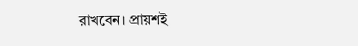রাখবেন। প্রায়শই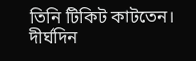তিনি টিকিট কাটতেন। দীর্ঘদিন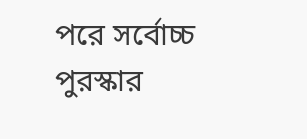পরে সর্বোচ্চ পুরস্কার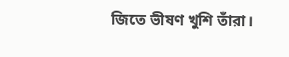জিতে ভীষণ খুশি তাঁরা।